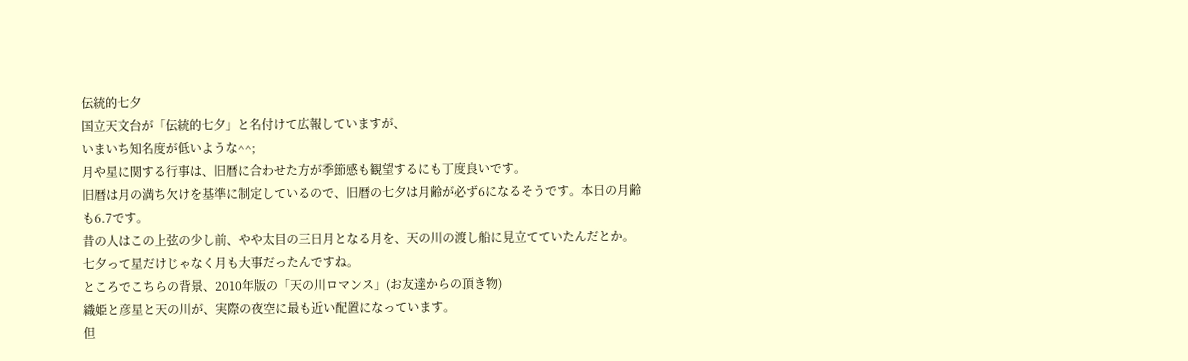伝統的七夕
国立天文台が「伝統的七夕」と名付けて広報していますが、
いまいち知名度が低いような^^;
月や星に関する行事は、旧暦に合わせた方が季節感も観望するにも丁度良いです。
旧暦は月の満ち欠けを基準に制定しているので、旧暦の七夕は月齢が必ず6になるそうです。本日の月齢も6.7です。
昔の人はこの上弦の少し前、やや太目の三日月となる月を、天の川の渡し船に見立てていたんだとか。
七夕って星だけじゃなく月も大事だったんですね。
ところでこちらの背景、2010年版の「天の川ロマンス」(お友達からの頂き物)
織姫と彦星と天の川が、実際の夜空に最も近い配置になっています。
但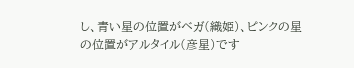し、青い星の位置がベガ(織姫)、ピンクの星の位置がアルタイル(彦星)です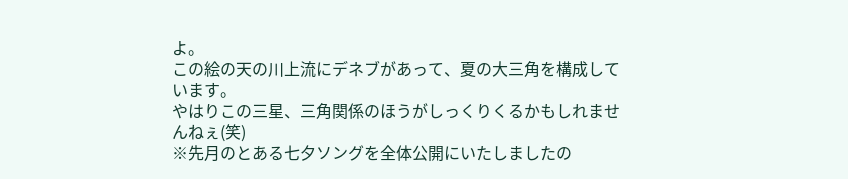よ。
この絵の天の川上流にデネブがあって、夏の大三角を構成しています。
やはりこの三星、三角関係のほうがしっくりくるかもしれませんねぇ(笑)
※先月のとある七夕ソングを全体公開にいたしましたの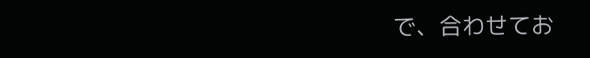で、合わせてお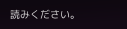読みください。